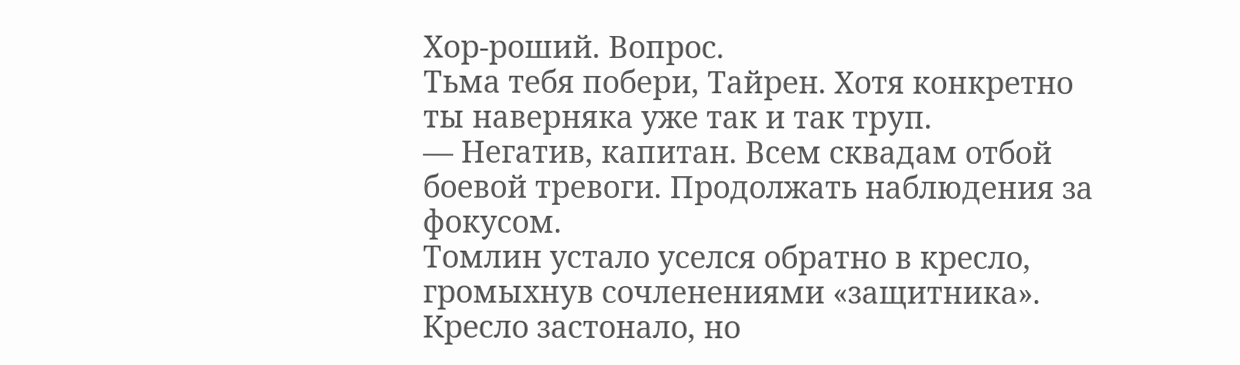Хор-роший. Вопрос.
Тьма тебя побери, Тайрен. Хотя конкретно ты наверняка уже так и так труп.
— Негатив, капитан. Всем сквадам отбой боевой тревоги. Продолжать наблюдения за фокусом.
Томлин устало уселся обратно в кресло, громыхнув сочленениями «защитника». Кресло застонало, но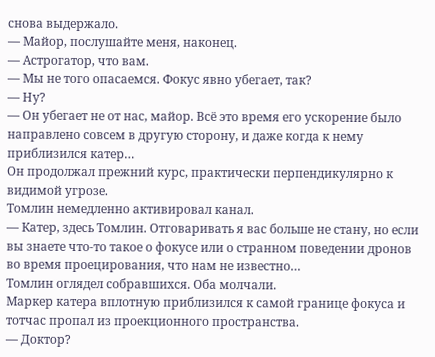снова выдержало.
— Майор, послушайте меня, наконец.
— Астрогатор, что вам.
— Мы не того опасаемся. Фокус явно убегает, так?
— Ну?
— Он убегает не от нас, майор. Всё это время его ускорение было направлено совсем в другую сторону, и даже когда к нему приблизился катер…
Он продолжал прежний курс, практически перпендикулярно к видимой угрозе.
Томлин немедленно активировал канал.
— Катер, здесь Томлин. Отговаривать я вас больше не стану, но если вы знаете что-то такое о фокусе или о странном поведении дронов во время проецирования, что нам не известно…
Томлин оглядел собравшихся. Оба молчали.
Маркер катера вплотную приблизился к самой границе фокуса и тотчас пропал из проекционного пространства.
— Доктор?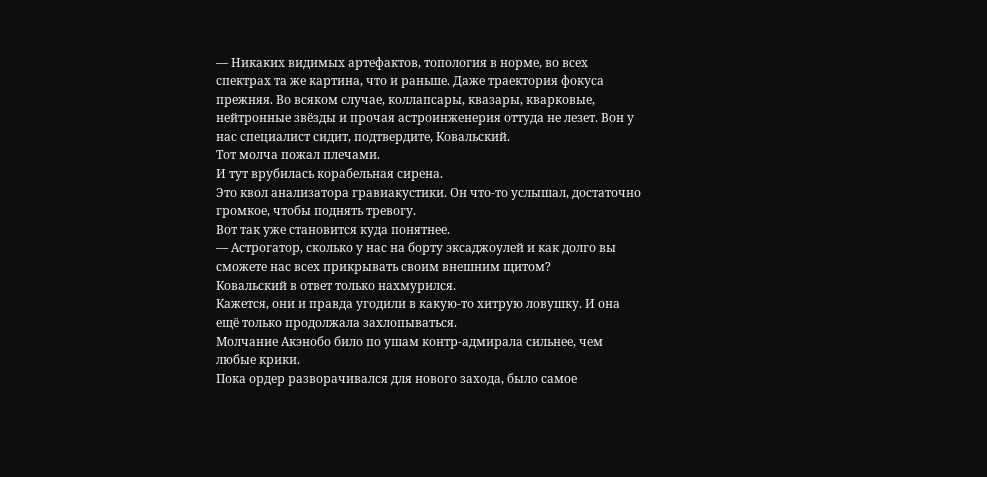— Никаких видимых артефактов, топология в норме, во всех спектрах та же картина, что и раньше. Даже траектория фокуса прежняя. Во всяком случае, коллапсары, квазары, кварковые, нейтронные звёзды и прочая астроинженерия оттуда не лезет. Вон у нас специалист сидит, подтвердите, Ковальский.
Тот молча пожал плечами.
И тут врубилась корабельная сирена.
Это квол анализатора гравиакустики. Он что-то услышал, достаточно громкое, чтобы поднять тревогу.
Вот так уже становится куда понятнее.
— Астрогатор, сколько у нас на борту эксаджоулей и как долго вы сможете нас всех прикрывать своим внешним щитом?
Ковальский в ответ только нахмурился.
Кажется, они и правда угодили в какую-то хитрую ловушку. И она ещё только продолжала захлопываться.
Молчание Акэнобо било по ушам контр-адмирала сильнее, чем любые крики.
Пока ордер разворачивался для нового захода, было самое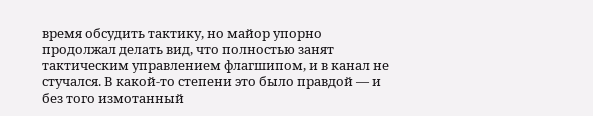время обсудить тактику, но майор упорно продолжал делать вид, что полностью занят тактическим управлением флагшипом, и в канал не стучался. В какой-то степени это было правдой — и без того измотанный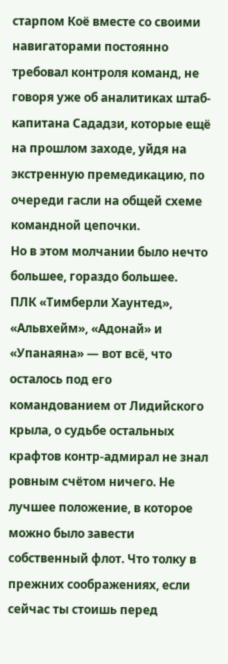старпом Коё вместе со своими навигаторами постоянно требовал контроля команд, не говоря уже об аналитиках штаб-капитана Сададзи, которые ещё на прошлом заходе, уйдя на экстренную премедикацию, по очереди гасли на общей схеме командной цепочки.
Но в этом молчании было нечто большее, гораздо большее.
ПЛК «Тимберли Хаунтед», «Альвхейм», «Адонай» и «Упанаяна» — вот всё, что осталось под его командованием от Лидийского крыла, о судьбе остальных крафтов контр-адмирал не знал ровным счётом ничего. Не лучшее положение, в которое можно было завести собственный флот. Что толку в прежних соображениях, если сейчас ты стоишь перед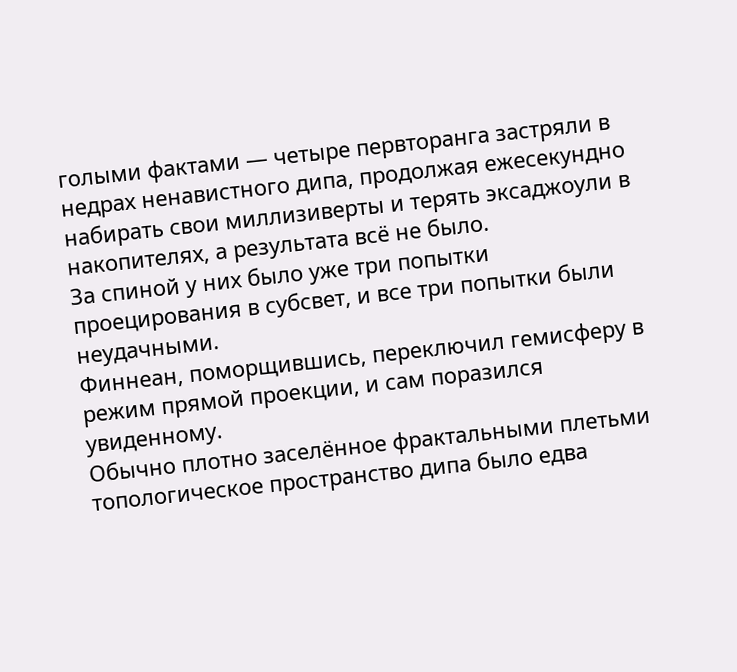голыми фактами — четыре первторанга застряли в недрах ненавистного дипа, продолжая ежесекундно набирать свои миллизиверты и терять эксаджоули в накопителях, а результата всё не было.
За спиной у них было уже три попытки проецирования в субсвет, и все три попытки были неудачными.
Финнеан, поморщившись, переключил гемисферу в режим прямой проекции, и сам поразился увиденному.
Обычно плотно заселённое фрактальными плетьми топологическое пространство дипа было едва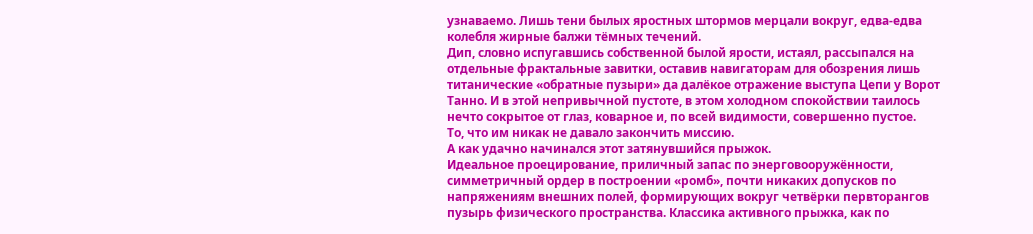узнаваемо. Лишь тени былых яростных штормов мерцали вокруг, едва-едва колебля жирные балжи тёмных течений.
Дип, словно испугавшись собственной былой ярости, истаял, рассыпался на отдельные фрактальные завитки, оставив навигаторам для обозрения лишь титанические «обратные пузыри» да далёкое отражение выступа Цепи у Ворот Танно. И в этой непривычной пустоте, в этом холодном спокойствии таилось нечто сокрытое от глаз, коварное и, по всей видимости, совершенно пустое.
То, что им никак не давало закончить миссию.
А как удачно начинался этот затянувшийся прыжок.
Идеальное проецирование, приличный запас по энерговооружённости, симметричный ордер в построении «ромб», почти никаких допусков по напряжениям внешних полей, формирующих вокруг четвёрки первторангов пузырь физического пространства. Классика активного прыжка, как по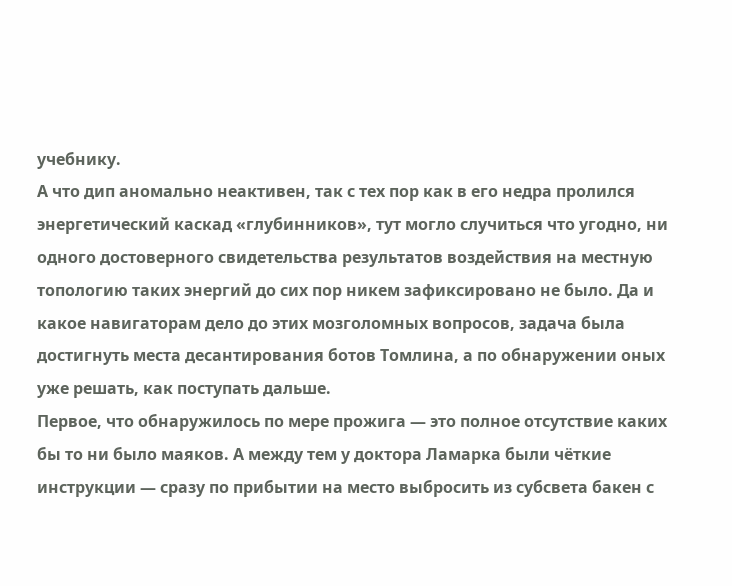учебнику.
А что дип аномально неактивен, так с тех пор как в его недра пролился энергетический каскад «глубинников», тут могло случиться что угодно, ни одного достоверного свидетельства результатов воздействия на местную топологию таких энергий до сих пор никем зафиксировано не было. Да и какое навигаторам дело до этих мозголомных вопросов, задача была достигнуть места десантирования ботов Томлина, а по обнаружении оных уже решать, как поступать дальше.
Первое, что обнаружилось по мере прожига — это полное отсутствие каких бы то ни было маяков. А между тем у доктора Ламарка были чёткие инструкции — сразу по прибытии на место выбросить из субсвета бакен с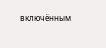включённым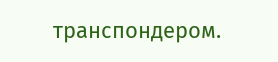транспондером.